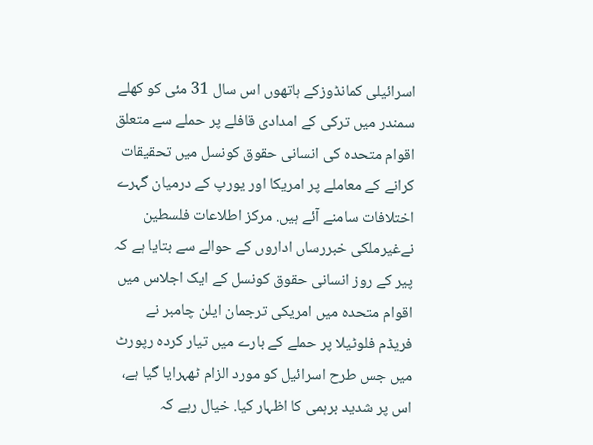اسرائیلی کمانڈوزکے ہاتھوں اس سال 31 مئی کو کھلے سمندر میں ترکی کے امدادی قافلے پر حملے سے متعلق اقوام متحدہ کی انسانی حقوق کونسل میں تحقیقات کرانے کے معاملے پر امریکا اور یورپ کے درمیان گہرے اختلافات سامنے آئے ہیں. مرکز اطلاعات فلسطین نےغیرملکی خبررساں اداروں کے حوالے سے بتایا ہے کہ پیر کے روز انسانی حقوق کونسل کے ایک اجلاس میں اقوام متحدہ میں امریکی ترجمان ایلن چامبر نے فریڈم فلوٹیلا پر حملے کے بارے میں تیار کردہ رپورٹ میں جس طرح اسرائیل کو مورد الزام ٹھہرایا گیا ہے، اس پر شدید برہمی کا اظہار کیا. خیال رہے کہ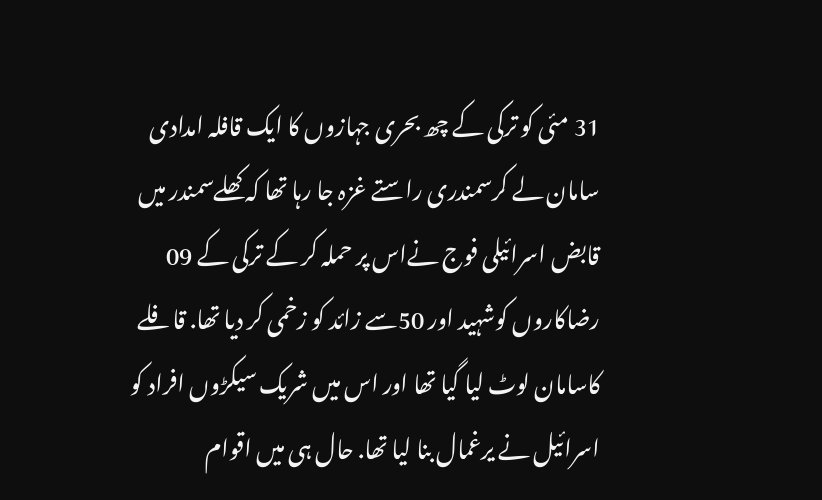31 مئی کو ترکی کے چھ بحری جہازوں کا ایک قافلہ امدادی سامان لے کرسمندری راستے غزہ جا رہا تھا کہ کھلےسمندر میں قابض اسرائیلی فوج نےاس پر حملہ کر کے ترکی کے 09 رضاکاروں کوشہید اور 50سے زائد کو زخمی کر دیا تھا. قافلے کاسامان لوٹ لیا گیا تھا اور اس میں شریک سیکڑوں افراد کو اسرائیل نے یرغمال بنا لیا تھا. حال ہی میں اقوام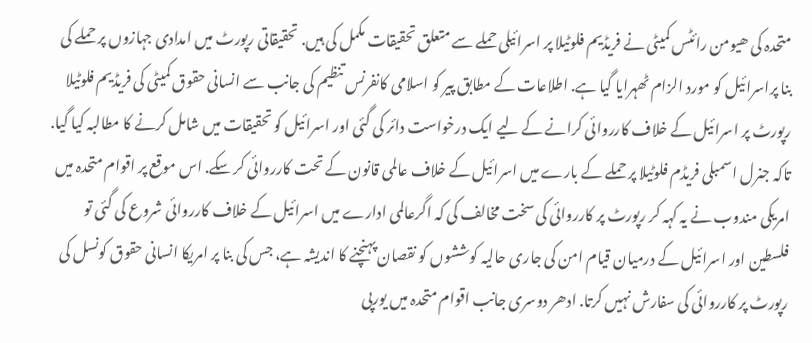متحدہ کی ھیومن رائٹس کمیٹی نے فریڈیم فلوٹیلا پر اسرائیلی حملے سے متعلق تحقیقات مکمل کی ہیں. تحقیقاتی رپورٹ میں امدادی جہازوں پر حملے کی بنا پراسرائیل کو مورد الزام ٹھہرایا گیا ہے. اطلاعات کے مطابق پیر کو اسلامی کانفرنس تنظیم کی جانب سے انسانی حقوق کمیٹی کی فریڈیم فلوٹیلا رپورٹ پر اسرائیل کے خلاف کارروائی کرانے کے لیے ایک درخواست دائر کی گئی اور اسرائیل کو تحقیقات میں شامل کرنے کا مطالبہ کیا گیا. تاکہ جنرل اسمبلی فریڈم فلوٹیلا پر حملے کے بارے میں اسرائیل کے خلاف عالمی قانون کے تحت کارروائی کر سکے. اس موقع پر اقوام متحدہ میں امریکی مندوب نے یہ کہہ کر رپورٹ پر کارروائی کی سخت مخالف کی کہ اگرعالمی ادارے میں اسرائیل کے خلاف کارروائی شروع کی گئی تو فلسطین اور اسرائیل کے درمیان قیام امن کی جاری حالیہ کوششوں کو نقصان پہنچنے کا اندیشہ ہے، جس کی بنا پر امریکا انسانی حقوق کونسل کی رپورٹ پر کارروائی کی سفارش نہیں کرتا. ادھر دوسری جانب اقوام متحدہ میں یورپی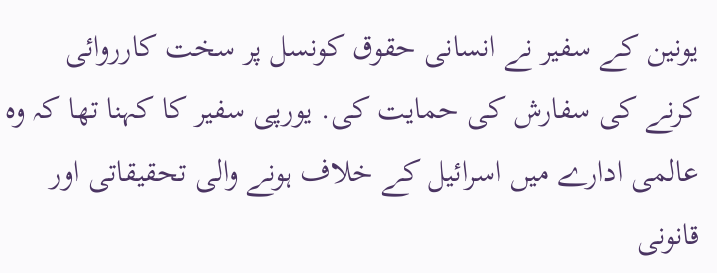یونین کے سفیر نے انسانی حقوق کونسل پر سخت کارروائی کرنے کی سفارش کی حمایت کی. یورپی سفیر کا کہنا تھا کہ وہ عالمی ادارے میں اسرائیل کے خلاف ہونے والی تحقیقاتی اور قانونی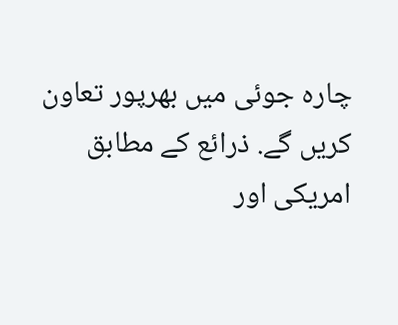چارہ جوئی میں بھرپور تعاون کریں گے. ذرائع کے مطابق امریکی اور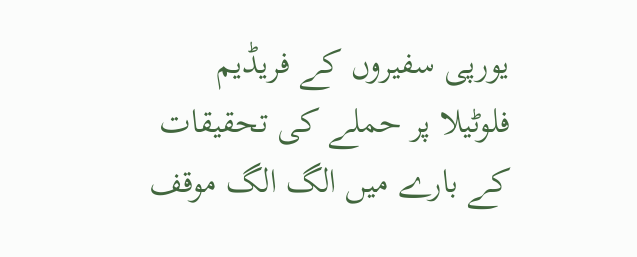یورپی سفیروں کے فریڈیم فلوٹیلا پر حملے کی تحقیقات کے بارے میں الگ الگ موقف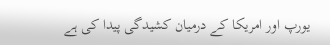یورپ اور امریکا کے درمیان کشیدگی پیدا کی ہے